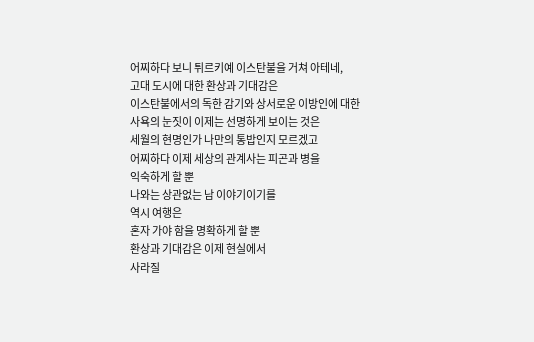어찌하다 보니 튀르키예 이스탄불을 거쳐 아테네,
고대 도시에 대한 환상과 기대감은
이스탄불에서의 독한 감기와 상서로운 이방인에 대한 사욕의 눈짓이 이제는 선명하게 보이는 것은
세월의 현명인가 나만의 통밥인지 모르겠고
어찌하다 이제 세상의 관계사는 피곤과 병을
익숙하게 할 뿐
나와는 상관없는 남 이야기이기를
역시 여행은
혼자 가야 함을 명확하게 할 뿐
환상과 기대감은 이제 현실에서
사라질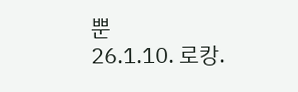뿐
26.1.10. 로캉.